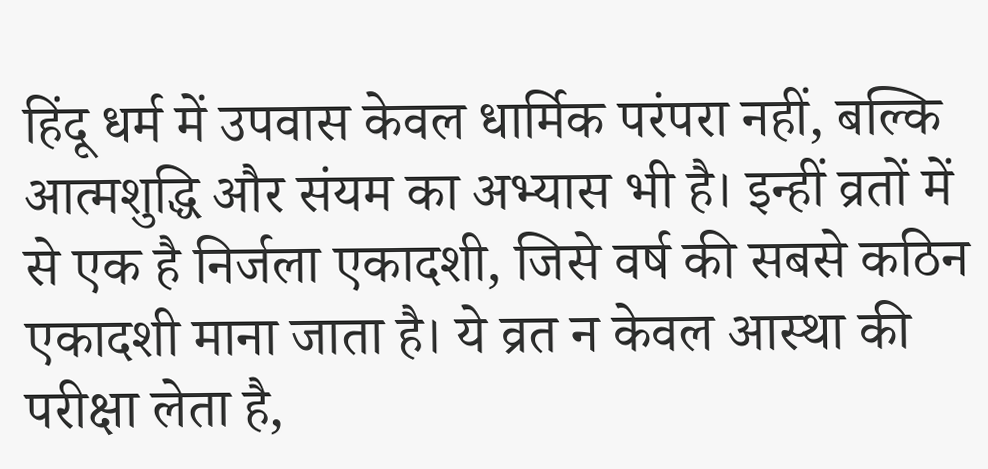हिंदू धर्म में उपवास केवल धार्मिक परंपरा नहीं, बल्कि आत्मशुद्धि और संयम का अभ्यास भी है। इन्हीं व्रतों में से एक है निर्जला एकादशी, जिसे वर्ष की सबसे कठिन एकादशी माना जाता है। ये व्रत न केवल आस्था की परीक्षा लेता है,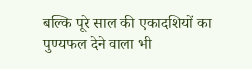बल्कि पूरे साल की एकादशियों का पुण्यफल देने वाला भी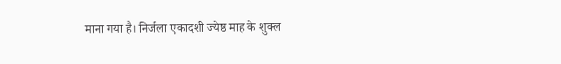माना गया है। निर्जला एकादशी ज्येष्ठ माह के शुक्ल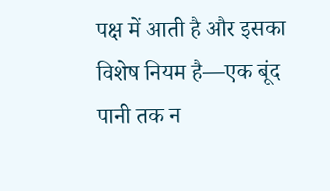पक्ष में आती है और इसका विशेष नियम है—एक बूंद पानी तक न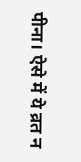पीना। ऐसे में ये व्रत न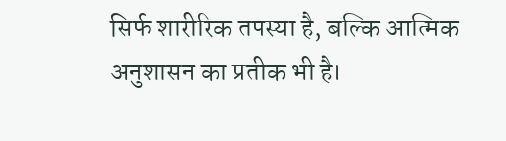सिर्फ शारीरिक तपस्या है, बल्कि आत्मिक अनुशासन का प्रतीक भी है।